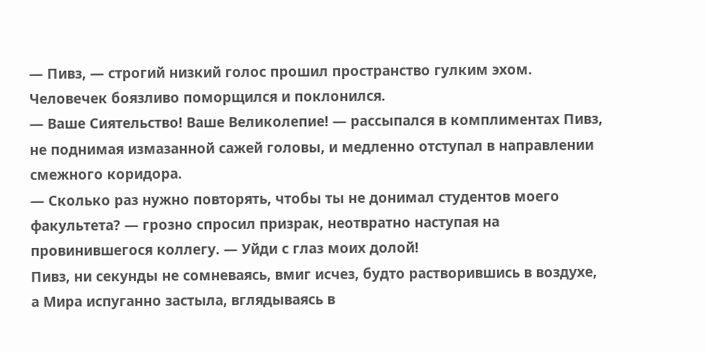— Пивз, — строгий низкий голос прошил пространство гулким эхом.
Человечек боязливо поморщился и поклонился.
— Ваше Сиятельство! Ваше Великолепие! — рассыпался в комплиментах Пивз, не поднимая измазанной сажей головы, и медленно отступал в направлении смежного коридора.
— Сколько раз нужно повторять, чтобы ты не донимал студентов моего факультета? — грозно спросил призрак, неотвратно наступая на провинившегося коллегу. — Уйди с глаз моих долой!
Пивз, ни секунды не сомневаясь, вмиг исчез, будто растворившись в воздухе, а Мира испуганно застыла, вглядываясь в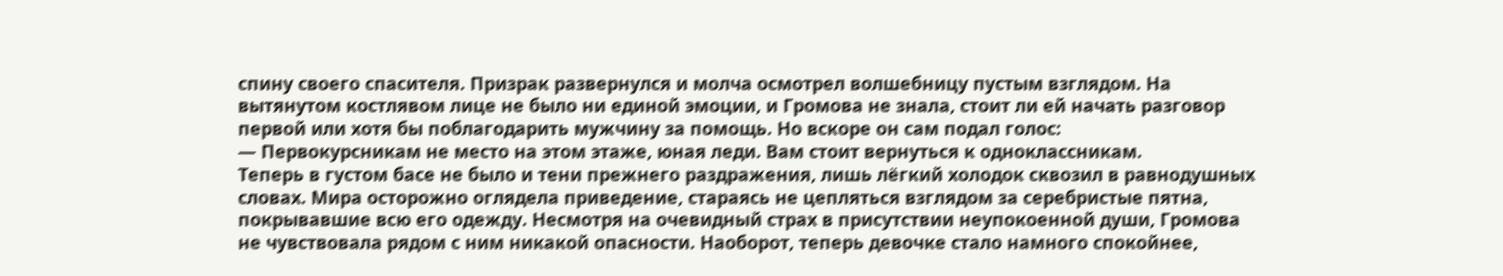спину своего спасителя. Призрак развернулся и молча осмотрел волшебницу пустым взглядом. На вытянутом костлявом лице не было ни единой эмоции, и Громова не знала, стоит ли ей начать разговор первой или хотя бы поблагодарить мужчину за помощь. Но вскоре он сам подал голос:
— Первокурсникам не место на этом этаже, юная леди. Вам стоит вернуться к одноклассникам.
Теперь в густом басе не было и тени прежнего раздражения, лишь лёгкий холодок сквозил в равнодушных словах. Мира осторожно оглядела приведение, стараясь не цепляться взглядом за серебристые пятна, покрывавшие всю его одежду. Несмотря на очевидный страх в присутствии неупокоенной души, Громова не чувствовала рядом с ним никакой опасности. Наоборот, теперь девочке стало намного спокойнее,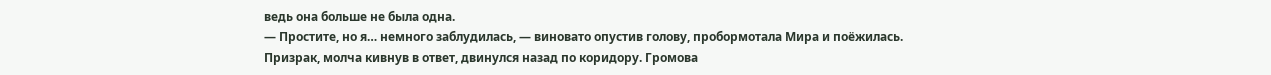ведь она больше не была одна.
— Простите, но я… немного заблудилась, — виновато опустив голову, пробормотала Мира и поёжилась.
Призрак, молча кивнув в ответ, двинулся назад по коридору. Громова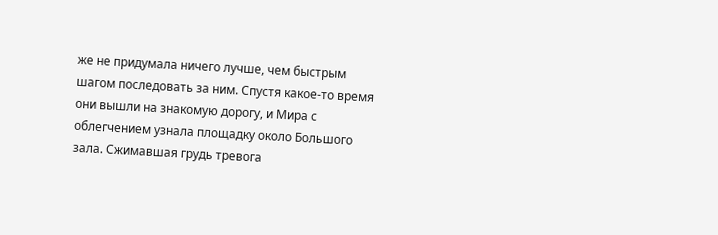же не придумала ничего лучше, чем быстрым шагом последовать за ним. Спустя какое-то время они вышли на знакомую дорогу, и Мира с облегчением узнала площадку около Большого зала. Сжимавшая грудь тревога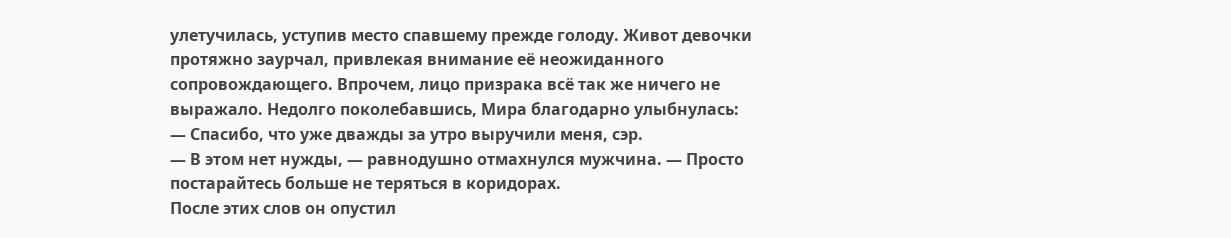улетучилась, уступив место спавшему прежде голоду. Живот девочки протяжно заурчал, привлекая внимание её неожиданного сопровождающего. Впрочем, лицо призрака всё так же ничего не выражало. Недолго поколебавшись, Мира благодарно улыбнулась:
— Спасибо, что уже дважды за утро выручили меня, сэр.
— В этом нет нужды, — равнодушно отмахнулся мужчина. — Просто постарайтесь больше не теряться в коридорах.
После этих слов он опустил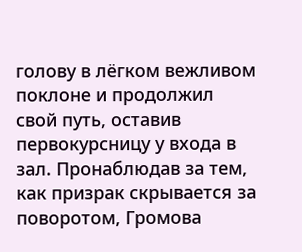голову в лёгком вежливом поклоне и продолжил свой путь, оставив первокурсницу у входа в зал. Пронаблюдав за тем, как призрак скрывается за поворотом, Громова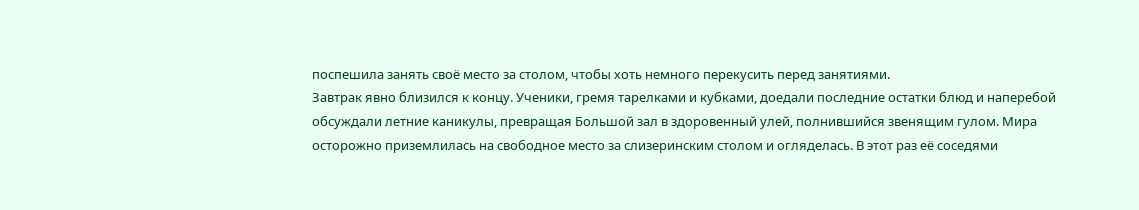поспешила занять своё место за столом, чтобы хоть немного перекусить перед занятиями.
Завтрак явно близился к концу. Ученики, гремя тарелками и кубками, доедали последние остатки блюд и наперебой обсуждали летние каникулы, превращая Большой зал в здоровенный улей, полнившийся звенящим гулом. Мира осторожно приземлилась на свободное место за слизеринским столом и огляделась. В этот раз её соседями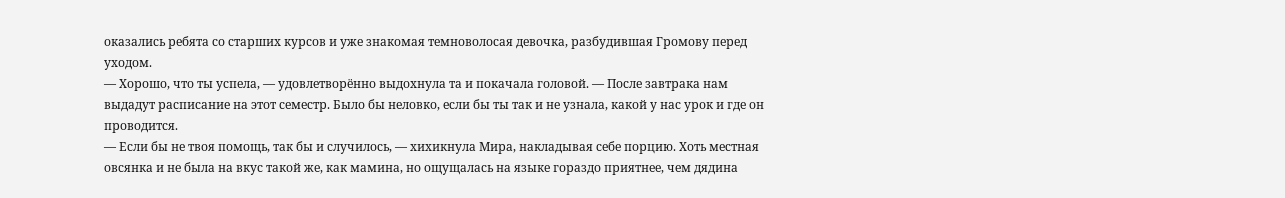оказались ребята со старших курсов и уже знакомая темноволосая девочка, разбудившая Громову перед уходом.
— Хорошо, что ты успела, — удовлетворённо выдохнула та и покачала головой. — После завтрака нам выдадут расписание на этот семестр. Было бы неловко, если бы ты так и не узнала, какой у нас урок и где он проводится.
— Если бы не твоя помощь, так бы и случилось, — хихикнула Мира, накладывая себе порцию. Хоть местная овсянка и не была на вкус такой же, как мамина, но ощущалась на языке гораздо приятнее, чем дядина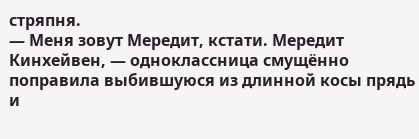стряпня.
— Меня зовут Мередит, кстати. Мередит Кинхейвен, — одноклассница смущённо поправила выбившуюся из длинной косы прядь и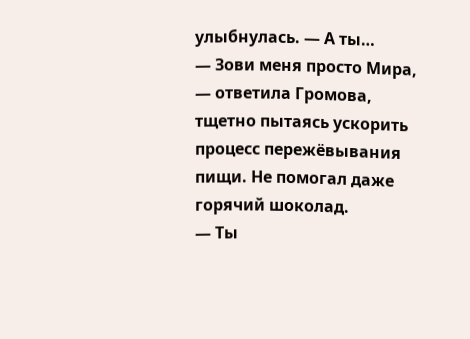улыбнулась. — А ты…
— Зови меня просто Мира, — ответила Громова, тщетно пытаясь ускорить процесс пережёвывания пищи. Не помогал даже горячий шоколад.
— Ты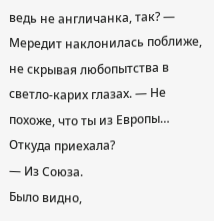ведь не англичанка, так? — Мередит наклонилась поближе, не скрывая любопытства в светло-карих глазах. — Не похоже, что ты из Европы… Откуда приехала?
— Из Союза.
Было видно,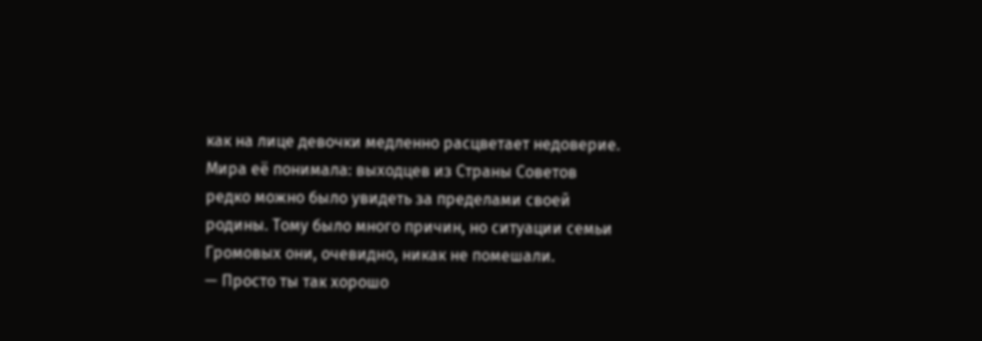как на лице девочки медленно расцветает недоверие. Мира её понимала: выходцев из Страны Советов редко можно было увидеть за пределами своей родины. Тому было много причин, но ситуации семьи Громовых они, очевидно, никак не помешали.
— Просто ты так хорошо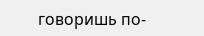говоришь по-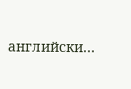английски…